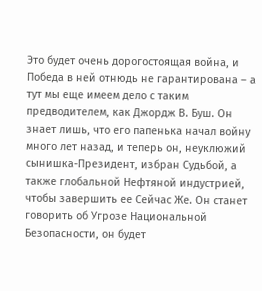Это будет очень дорогостоящая война, и Победа в ней отнюдь не гарантирована – а тут мы еще имеем дело с таким предводителем, как Джордж В. Буш. Он знает лишь, что его папенька начал войну много лет назад, и теперь он, неуклюжий сынишка-Президент, избран Судьбой, а также глобальной Нефтяной индустрией, чтобы завершить ее Сейчас Же. Он станет говорить об Угрозе Национальной Безопасности, он будет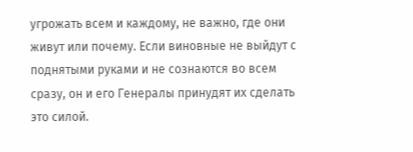угрожать всем и каждому, не важно, где они живут или почему. Если виновные не выйдут с поднятыми руками и не сознаются во всем сразу, он и его Генералы принудят их сделать это силой.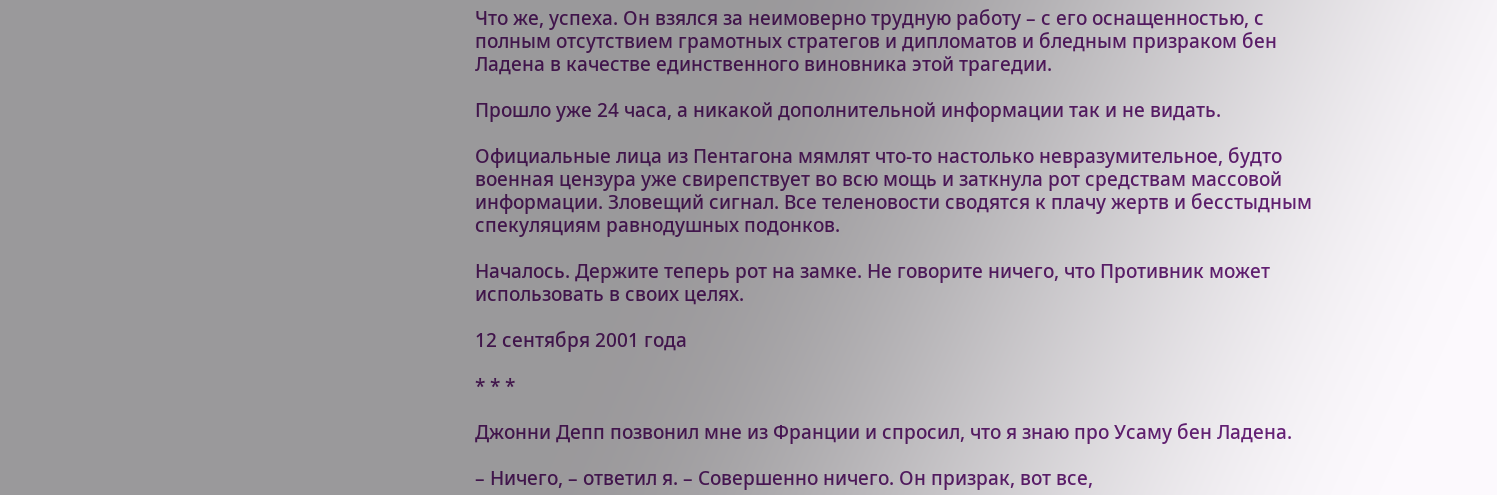Что же, успеха. Он взялся за неимоверно трудную работу – с его оснащенностью, с полным отсутствием грамотных стратегов и дипломатов и бледным призраком бен Ладена в качестве единственного виновника этой трагедии.

Прошло уже 24 часа, а никакой дополнительной информации так и не видать.

Официальные лица из Пентагона мямлят что-то настолько невразумительное, будто военная цензура уже свирепствует во всю мощь и заткнула рот средствам массовой информации. Зловещий сигнал. Все теленовости сводятся к плачу жертв и бесстыдным спекуляциям равнодушных подонков.

Началось. Держите теперь рот на замке. Не говорите ничего, что Противник может использовать в своих целях.

12 сентября 2001 года

* * *

Джонни Депп позвонил мне из Франции и спросил, что я знаю про Усаму бен Ладена.

– Ничего, – ответил я. – Совершенно ничего. Он призрак, вот все,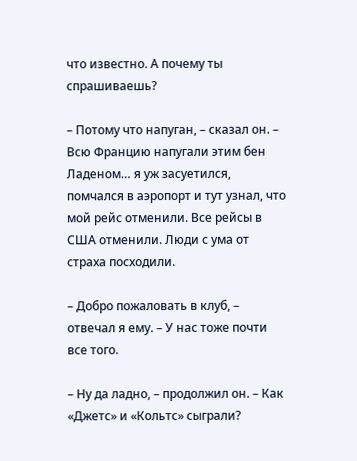что известно. А почему ты спрашиваешь?

– Потому что напуган, – сказал он. – Всю Францию напугали этим бен Ладеном… я уж засуетился, помчался в аэропорт и тут узнал, что мой рейс отменили. Все рейсы в США отменили. Люди с ума от страха посходили.

– Добро пожаловать в клуб, – отвечал я ему. – У нас тоже почти все того.

– Ну да ладно, – продолжил он. – Как «Джетс» и «Кольтс» сыграли?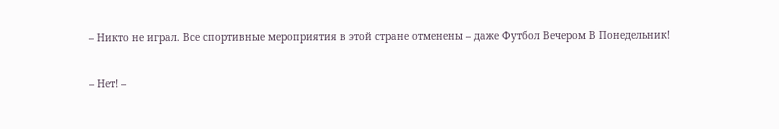– Никто не играл. Все спортивные мероприятия в этой стране отменены – даже Футбол Вечером В Понедельник!

– Нет! –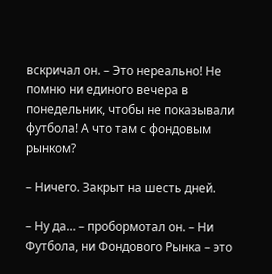вскричал он. – Это нереально! Не помню ни единого вечера в понедельник, чтобы не показывали футбола! А что там с фондовым рынком?

– Ничего. Закрыт на шесть дней.

– Ну да… – пробормотал он. – Ни Футбола, ни Фондового Рынка – это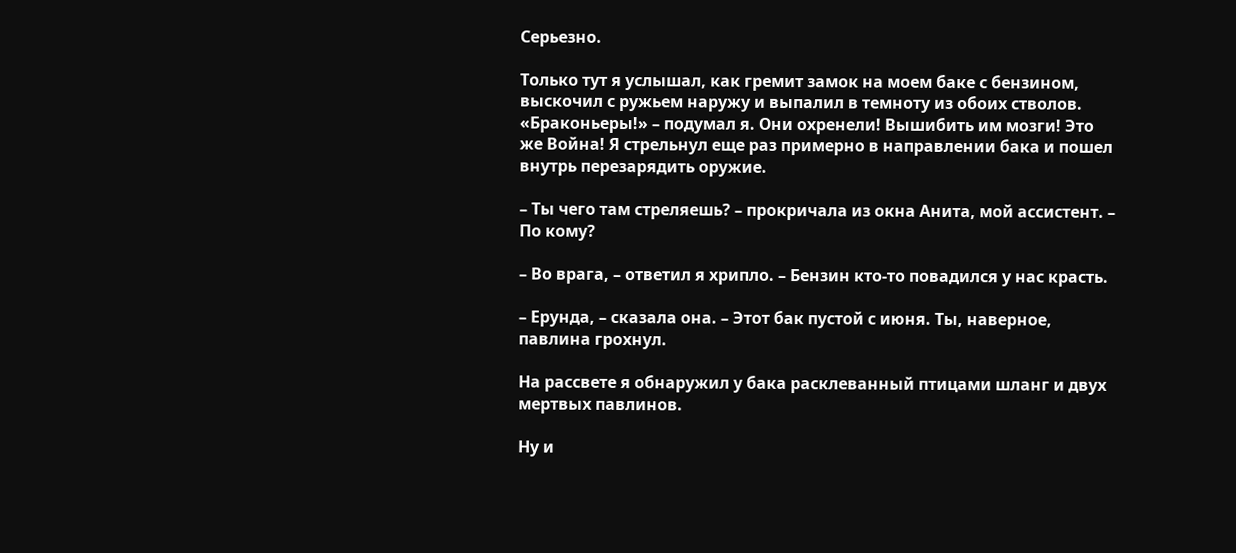Серьезно.

Только тут я услышал, как гремит замок на моем баке с бензином, выскочил с ружьем наружу и выпалил в темноту из обоих стволов. «Браконьеры!» – подумал я. Они охренели! Вышибить им мозги! Это же Война! Я стрельнул еще раз примерно в направлении бака и пошел внутрь перезарядить оружие.

– Ты чего там стреляешь? – прокричала из окна Анита, мой ассистент. – По кому?

– Во врага, – ответил я хрипло. – Бензин кто-то повадился у нас красть.

– Ерунда, – сказала она. – Этот бак пустой с июня. Ты, наверное, павлина грохнул.

На рассвете я обнаружил у бака расклеванный птицами шланг и двух мертвых павлинов.

Ну и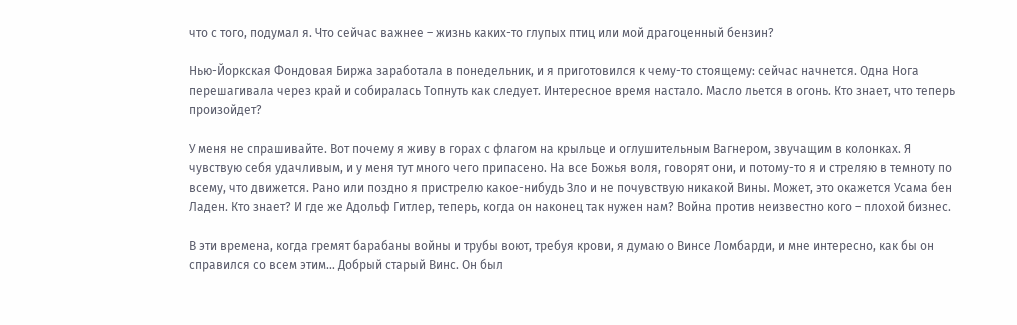что с того, подумал я. Что сейчас важнее – жизнь каких-то глупых птиц или мой драгоценный бензин?

Нью-Йоркская Фондовая Биржа заработала в понедельник, и я приготовился к чему-то стоящему: сейчас начнется. Одна Нога перешагивала через край и собиралась Топнуть как следует. Интересное время настало. Масло льется в огонь. Кто знает, что теперь произойдет?

У меня не спрашивайте. Вот почему я живу в горах с флагом на крыльце и оглушительным Вагнером, звучащим в колонках. Я чувствую себя удачливым, и у меня тут много чего припасено. На все Божья воля, говорят они, и потому-то я и стреляю в темноту по всему, что движется. Рано или поздно я пристрелю какое-нибудь Зло и не почувствую никакой Вины. Может, это окажется Усама бен Ладен. Кто знает? И где же Адольф Гитлер, теперь, когда он наконец так нужен нам? Война против неизвестно кого – плохой бизнес.

В эти времена, когда гремят барабаны войны и трубы воют, требуя крови, я думаю о Винсе Ломбарди, и мне интересно, как бы он справился со всем этим… Добрый старый Винс. Он был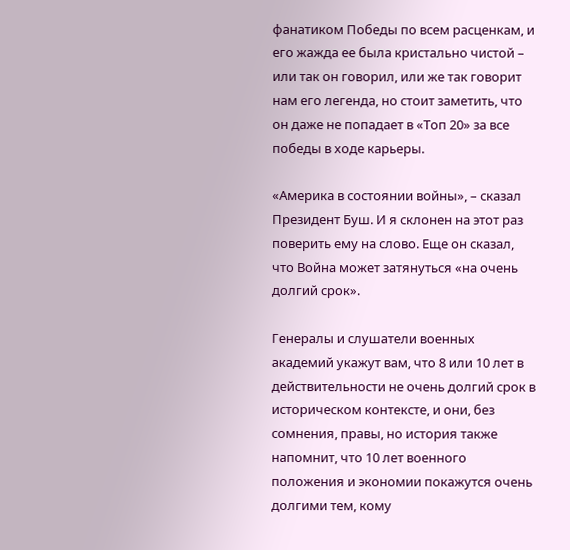фанатиком Победы по всем расценкам, и его жажда ее была кристально чистой – или так он говорил, или же так говорит нам его легенда, но стоит заметить, что он даже не попадает в «Топ 20» за все победы в ходе карьеры.

«Америка в состоянии войны», – сказал Президент Буш. И я склонен на этот раз поверить ему на слово. Еще он сказал, что Война может затянуться «на очень долгий срок».

Генералы и слушатели военных академий укажут вам, что 8 или 10 лет в действительности не очень долгий срок в историческом контексте, и они, без сомнения, правы, но история также напомнит, что 10 лет военного положения и экономии покажутся очень долгими тем, кому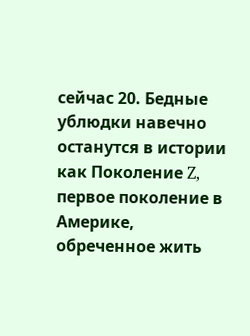сейчас 20. Бедные ублюдки навечно останутся в истории как Поколение Z, первое поколение в Америке, обреченное жить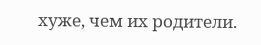хуже, чем их родители.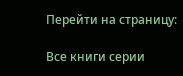Перейти на страницу:

Все книги серии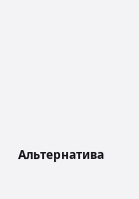Альтернатива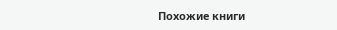Похожие книги